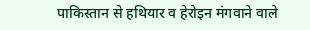पाकिस्तान से हथियार व हेरोइन मंगवाने वाले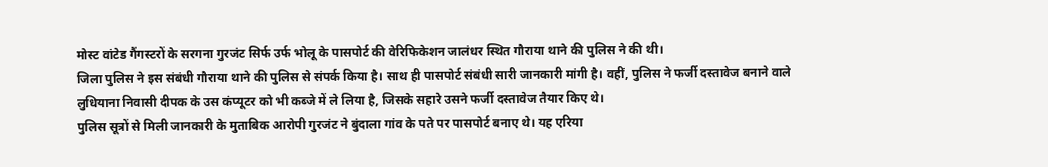मोस्ट वांटेड गैंगस्टरों के सरगना गुरजंट सिर्फ उर्फ भोलू के पासपोर्ट की वेरिफिकेशन जालंधर स्थित गौराया थाने की पुलिस ने की थी।
जिला पुलिस ने इस संबंधी गौराया थाने की पुलिस से संपर्क किया है। साथ ही पासपोर्ट संबंधी सारी जानकारी मांगी है। वहीं, पुलिस ने फर्जी दस्तावेज बनाने वाले लुधियाना निवासी दीपक के उस कंप्यूटर को भी कब्जे में ले लिया है, जिसके सहारे उसने फर्जी दस्तावेज तैयार किए थे।
पुलिस सूत्रों से मिली जानकारी के मुताबिक आरोपी गुरजंट ने बुंदाला गांव के पते पर पासपोर्ट बनाए थे। यह एरिया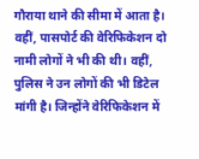गौराया थाने की सीमा में आता है। वहीं, पासपोर्ट की वेरिफिकेशन दो नामी लोगों ने भी की थी। वहीं, पुलिस ने उन लोगों की भी डिटेल मांगी है। जिन्होंने वेरिफिकेशन में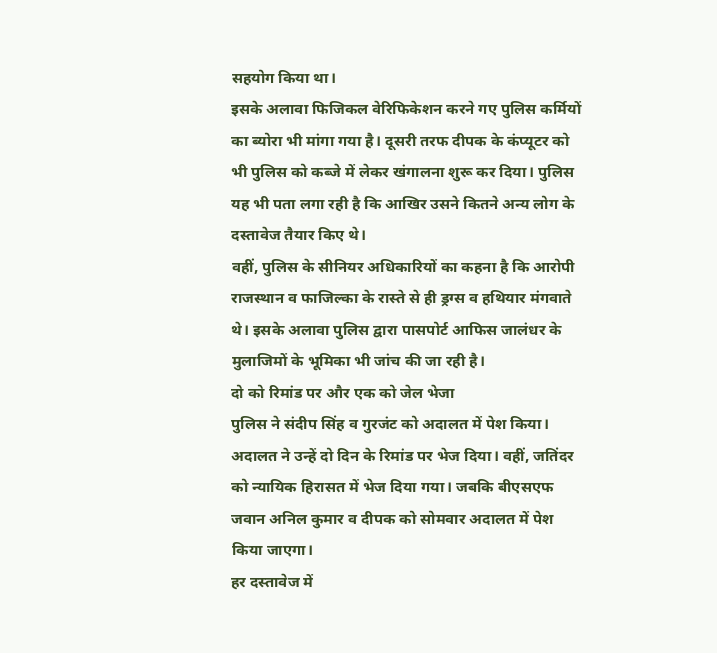सहयोग किया था।
इसके अलावा फिजिकल वेरिफिकेशन करने गए पुलिस कर्मियों का ब्योरा भी मांगा गया है। दूसरी तरफ दीपक के कंप्यूटर को भी पुलिस को कब्जे में लेकर खंगालना शुरू कर दिया। पुलिस यह भी पता लगा रही है कि आखिर उसने कितने अन्य लोग के दस्तावेज तैयार किए थे।
वहीं, पुलिस के सीनियर अधिकारियों का कहना है कि आरोपी राजस्थान व फाजिल्का के रास्ते से ही ड्रग्स व हथियार मंगवाते थे। इसके अलावा पुलिस द्वारा पासपोर्ट आफिस जालंधर के मुलाजिमों के भूमिका भी जांच की जा रही है।
दो को रिमांड पर और एक को जेल भेजा
पुलिस ने संदीप सिंह व गुरजंट को अदालत में पेश किया। अदालत ने उन्हें दो दिन के रिमांड पर भेज दिया। वहीं, जतिंदर को न्यायिक हिरासत में भेज दिया गया। जबकि बीएसएफ जवान अनिल कुमार व दीपक को सोमवार अदालत में पेश किया जाएगा।
हर दस्तावेज में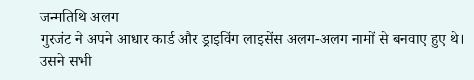जन्मतिथि अलग
गुरजंट ने अपने आधार कार्ड और ड्राइविंग लाइसेंस अलग-अलग नामों से बनवाए हुए थे। उसने सभी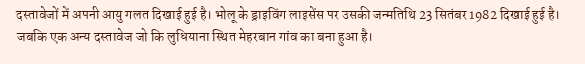दस्तावेजों में अपनी आयु गलत दिखाई हुई है। भोलू के ड्राइविंग लाइसेंस पर उसकी जन्मतिथि 23 सितंबर 1982 दिखाई हुई है। जबकि एक अन्य दस्तावेज जो कि लुधियाना स्थित मेहरबान गांव का बना हुआ है।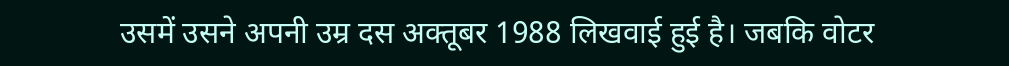उसमें उसने अपनी उम्र दस अक्तूबर 1988 लिखवाई हुई है। जबकि वोटर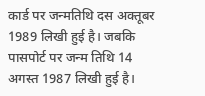कार्ड पर जन्मतिथि दस अक्तूबर 1989 लिखी हुई है। जबकि पासपोर्ट पर जन्म तिथि 14 अगस्त 1987 लिखी हुई है।